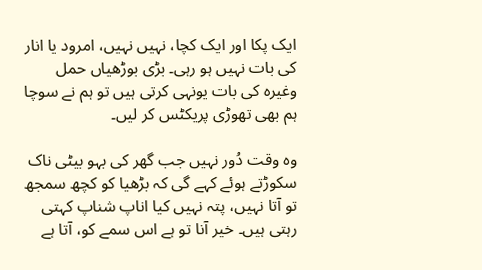ایک پکا اور ایک کچا، نہیں نہیں، امرود یا انار کی بات نہیں ہو رہی۔ بڑی بوڑھیاں حمل وغیرہ کی بات یونہی کرتی ہیں تو ہم نے سوچا ہم بھی تھوڑی پریکٹس کر لیں۔

وہ وقت دُور نہیں جب گھر کی بہو بیٹی ناک سکوڑتے ہوئے کہے گی کہ بڑھیا کو کچھ سمجھ تو آتا نہیں، پتہ نہیں کیا اناپ شناپ کہتی رہتی ہیں۔ خیر آنا تو ہے اس سمے کو، آتا ہے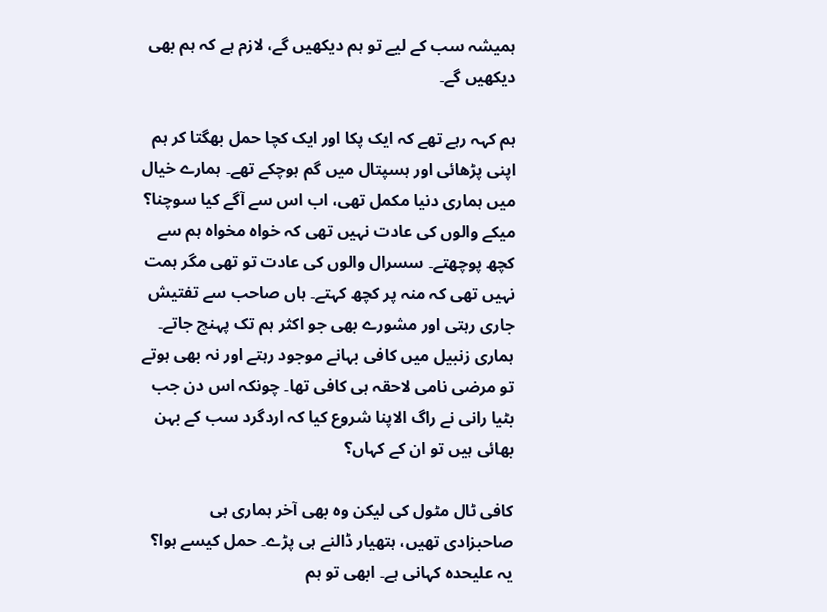ہمیشہ سب کے لیے تو ہم دیکھیں گے، لازم ہے کہ ہم بھی دیکھیں گے۔

ہم کہہ رہے تھے کہ ایک پکا اور ایک کچا حمل بھگتا کر ہم اپنی پڑھائی اور ہسپتال میں گم ہوچکے تھے۔ ہمارے خیال میں ہماری دنیا مکمل تھی، اب اس سے آگے کیا سوچنا؟ میکے والوں کی عادت نہیں تھی کہ خواہ مخواہ ہم سے کچھ پوچھتے۔ سسرال والوں کی عادت تو تھی مگر ہمت نہیں تھی کہ منہ پر کچھ کہتے۔ ہاں صاحب سے تفتیش جاری رہتی اور مشورے بھی جو اکثر ہم تک پہنچ جاتے۔ ہماری زنبیل میں کافی بہانے موجود رہتے اور نہ بھی ہوتے تو مرضی نامی لاحقہ ہی کافی تھا۔ چونکہ اس دن جب بٹیا رانی نے راگ الاپنا شروع کیا کہ اردگرد سب کے بہن بھائی ہیں تو ان کے کہاں؟

کافی ٹال مٹول کی لیکن وہ بھی آخر ہماری ہی صاحبزادی تھیں، ہتھیار ڈالنے ہی پڑے۔ حمل کیسے ہوا؟ یہ علیحدہ کہانی ہے۔ ابھی تو ہم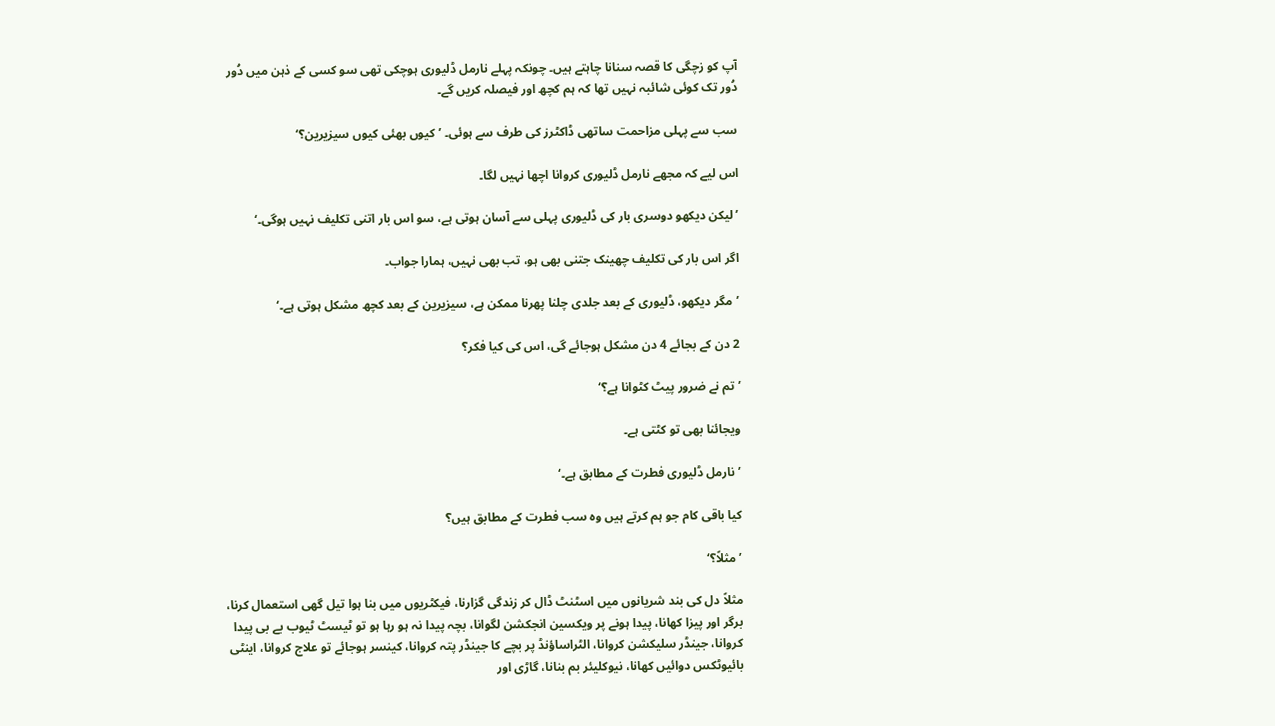آپ کو زچگی کا قصہ سنانا چاہتے ہیں۔ چونکہ پہلے نارمل ڈلیوری ہوچکی تھی سو کسی کے ذہن میں دُور دُور تک کوئی شائبہ نہیں تھا کہ ہم کچھ اور فیصلہ کریں گے۔

سب سے پہلی مزاحمت ساتھی ڈاکٹرز کی طرف سے ہوئی۔ ’کیوں بھئی کیوں سیزیرین؟‘

اس لیے کہ مجھے نارمل ڈلیوری کروانا اچھا نہیں لگا۔

’لیکن دیکھو دوسری بار کی ڈلیوری پہلی سے آسان ہوتی ہے، سو اس بار اتنی تکلیف نہیں ہوگی۔‘

اگر اس بار کی تکلیف چھینک جتنی بھی ہو، تب بھی نہیں، ہمارا جواب۔

’مگر دیکھو، ڈلیوری کے بعد جلدی چلنا پھرنا ممکن ہے، سیزیرین کے بعد کچھ مشکل ہوتی ہے۔‘

2 دن کے بجائے 4 دن مشکل ہوجائے گی، اس کی کیا فکر؟

’تم نے ضرور پیٹ کٹوانا ہے؟‘

ویجائنا بھی تو کٹتی ہے۔

’نارمل ڈلیوری فطرت کے مطابق ہے۔‘

کیا باقی کام جو ہم کرتے ہیں وہ سب فطرت کے مطابق ہیں؟

’مثلاً؟‘

مثلاً دل کی بند شریانوں میں اسٹنٹ ڈال کر زندگی گزارنا، فیکٹریوں میں بنا ہوا تیل گھی استعمال کرنا، برگر اور پیزا کھانا، پیدا ہونے پر ویکسین انجکشن لگوانا، بچہ پیدا نہ ہو رہا ہو تو ٹیسٹ ٹیوب بے بی پیدا کروانا، جینڈر سلیکشن کروانا، الٹراساؤنڈ پر بچے کا جینڈر پتہ کروانا، کینسر ہوجائے تو علاج کروانا، اینٹی بائیوٹکس دوائیں کھانا، نیوکلیئر بم بنانا، گاڑی اور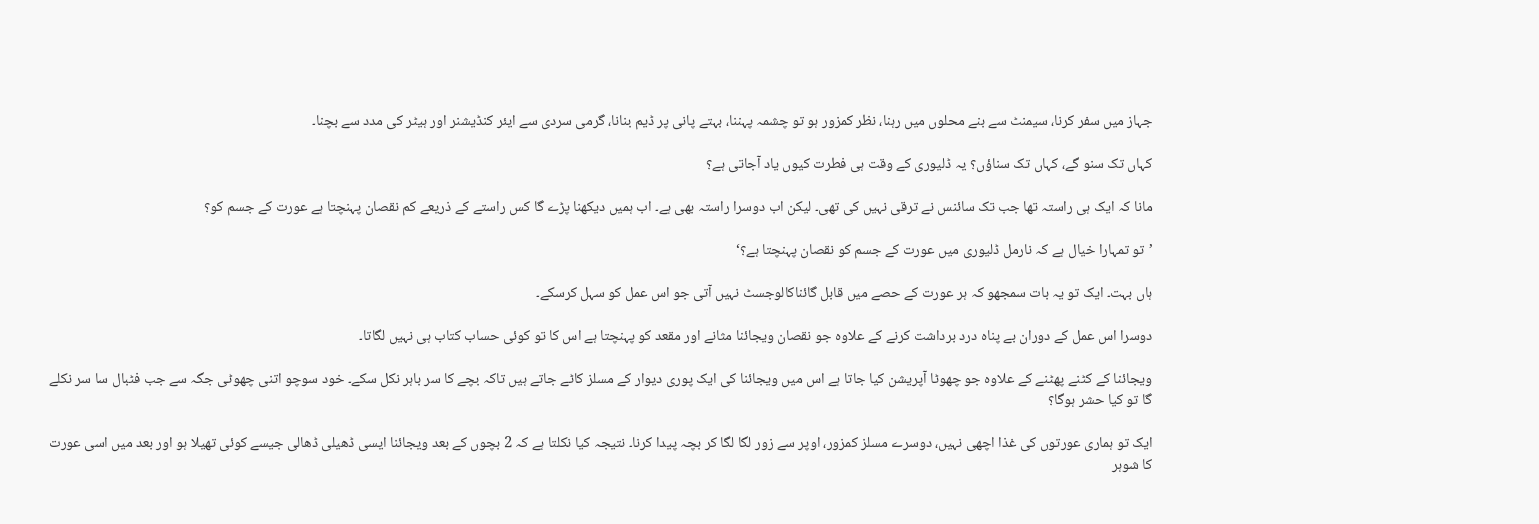جہاز میں سفر کرنا، سیمنٹ سے بنے محلوں میں رہنا، نظر کمزور ہو تو چشمہ پہننا، بہتے پانی پر ڈیم بنانا، گرمی سردی سے ایئر کنڈیشنر اور ہیٹر کی مدد سے بچنا۔

کہاں تک سنو گے، کہاں تک سناؤں؟ یہ ڈلیوری کے وقت ہی فطرت کیوں یاد آجاتی ہے؟

مانا کہ ایک ہی راستہ تھا جب تک سائنس نے ترقی نہیں کی تھی۔ لیکن اب دوسرا راستہ بھی ہے۔ اب ہمیں دیکھنا پڑے گا کس راستے کے ذریعے کم نقصان پہنچتا ہے عورت کے جسم کو؟

’تو تمہارا خیال ہے کہ نارمل ڈلیوری میں عورت کے جسم کو نقصان پہنچتا ہے؟‘

ہاں بہت۔ ایک تو یہ بات سمجھو کہ ہر عورت کے حصے میں قابل گائناکالوجسٹ نہیں آتی جو اس عمل کو سہل کرسکے۔

دوسرا اس عمل کے دوران بے پناہ درد برداشت کرنے کے علاوہ جو نقصان ویجائنا مثانے اور مقعد کو پہنچتا ہے اس کا تو کوئی حساب کتاب ہی نہیں لگاتا۔

ویجائنا کے کٹنے پھٹنے کے علاوہ جو چھوٹا آپریشن کیا جاتا ہے اس میں ویجائنا کی ایک پوری دیوار کے مسلز کاٹے جاتے ہیں تاکہ بچے کا سر باہر نکل سکے۔ خود سوچو اتنی چھوٹی جگہ سے جب فٹبال سا سر نکلے گا تو کیا حشر ہوگا؟

ایک تو ہماری عورتوں کی غذا اچھی نہیں، دوسرے مسلز کمزور، اوپر سے زور لگا لگا کر بچہ پیدا کرنا۔ نتیجہ کیا نکلتا ہے کہ 2 بچوں کے بعد ویجائنا ایسی ڈھیلی ڈھالی جیسے کوئی تھیلا ہو اور بعد میں اسی عورت کا شوہر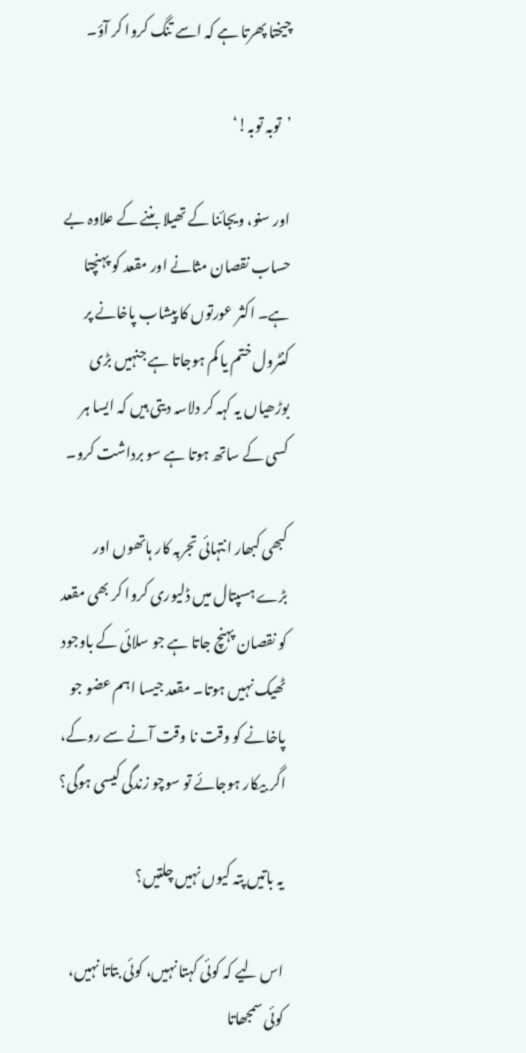چیختا پھرتا ہے کہ اسے تنگ کروا کر آؤ۔

’توبہ توبہ!‘

اور سنو، ویجائنا کے تھیلا بننے کے علاوہ بے حساب نقصان مثانے اور مقعد کو پہنچتا ہے۔ اکثر عورتوں کا پیشاب پاخانے پر کنٹرول ختم یا کم ہوجاتا ہے جنہیں بڑی بوڑھیاں یہ کہہ کر دلاسہ دیتی ہیں کہ ایسا ہر کسی کے ساتھ ہوتا ہے سو برداشت کرو۔

کبھی کبھار انتہائی تجربہ کار ہاتھوں اور بڑے ہسپتال میں ڈلیوری کروا کر بھی مقعد کو نقصان پہنچ جاتا ہے جو سلائی کے باوجود ٹھیک نہیں ہوتا۔ مقعد جیسا اہم عضو جو پاخانے کو وقت نا وقت آنے سے روکے، اگر بیکار ہوجائے تو سوچو زندگی کیسی ہوگی؟

یہ باتیں پتہ کیوں نہیں چلتیں؟

اس لیے کہ کوئی کہتا نہیں، کوئی بتاتا نہیں، کوئی سمجھاتا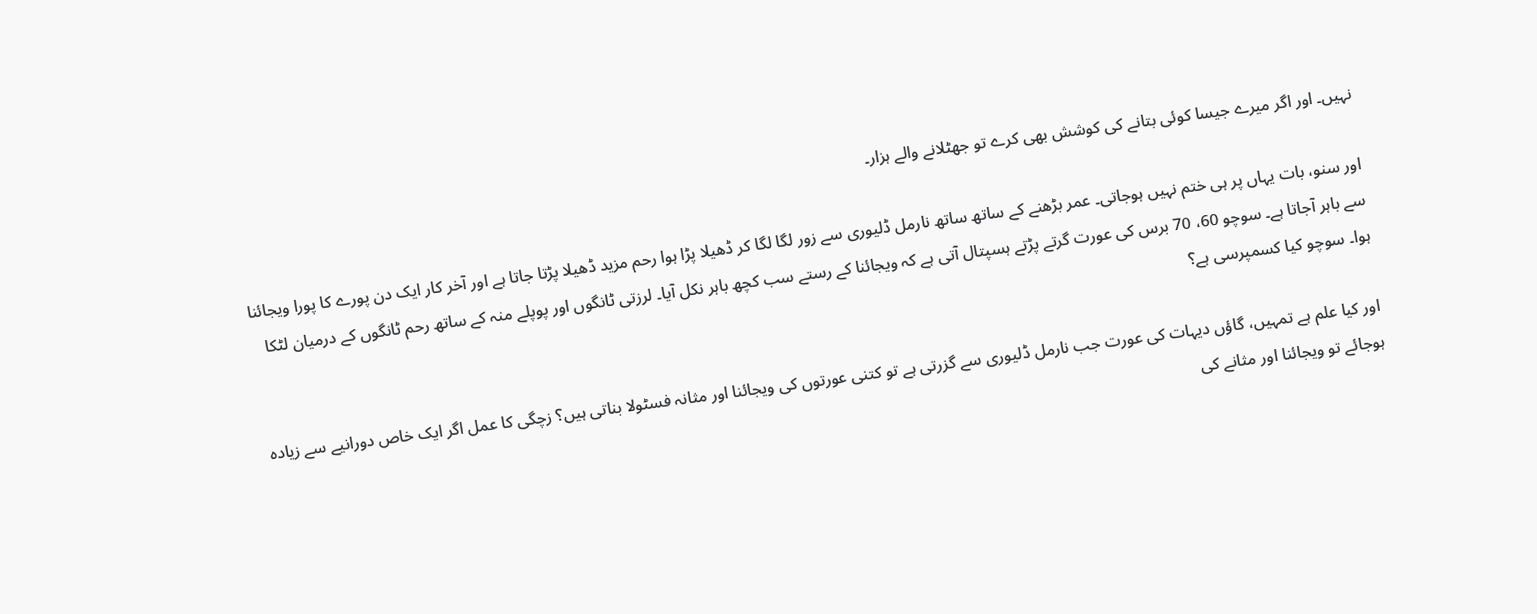نہیں۔ اور اگر میرے جیسا کوئی بتانے کی کوشش بھی کرے تو جھٹلانے والے ہزار۔

اور سنو، بات یہاں پر ہی ختم نہیں ہوجاتی۔ عمر بڑھنے کے ساتھ ساتھ نارمل ڈلیوری سے زور لگا لگا کر ڈھیلا پڑا ہوا رحم مزید ڈھیلا پڑتا جاتا ہے اور آخر کار ایک دن پورے کا پورا ویجائنا سے باہر آجاتا ہے۔ سوچو 60، 70 برس کی عورت گرتے پڑتے ہسپتال آتی ہے کہ ویجائنا کے رستے سب کچھ باہر نکل آیا۔ لرزتی ٹانگوں اور پوپلے منہ کے ساتھ رحم ٹانگوں کے درمیان لٹکا ہوا۔ سوچو کیا کسمپرسی ہے؟

اور کیا علم ہے تمہیں، گاؤں دیہات کی عورت جب نارمل ڈلیوری سے گزرتی ہے تو کتنی عورتوں کی ویجائنا اور مثانہ فسٹولا بناتی ہیں؟ زچگی کا عمل اگر ایک خاص دورانیے سے زیادہ ہوجائے تو ویجائنا اور مثانے کی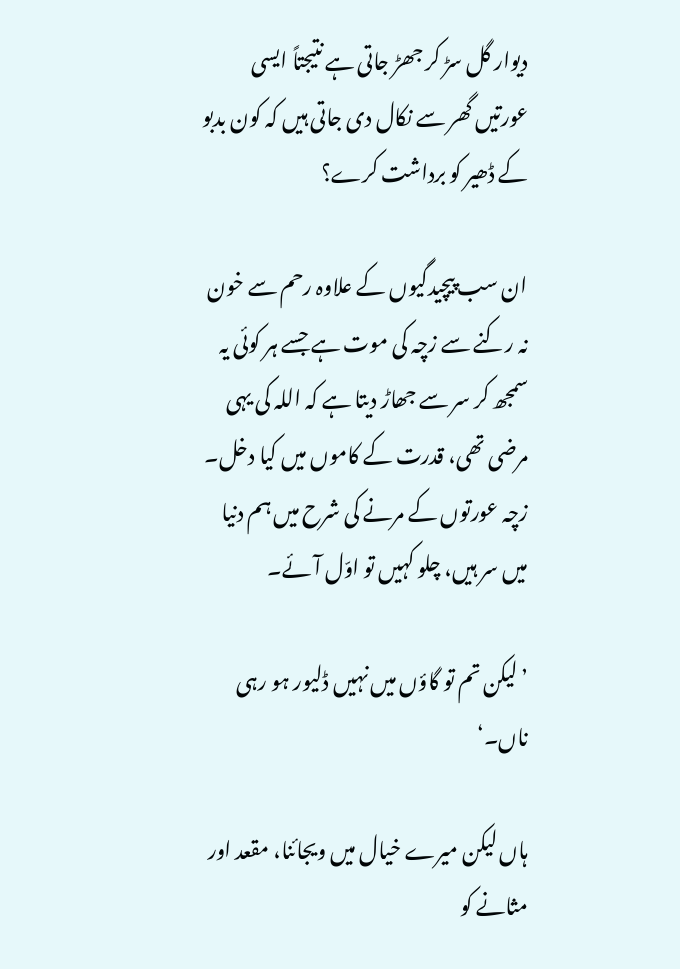دیوار گل سڑ کر جھڑ جاتی ہے نتیجتاً ایسی عورتیں گھر سے نکال دی جاتی ہیں کہ کون بدبو کے ڈھیر کو برداشت کرے؟

ان سب پیچیدگیوں کے علاوہ رحم سے خون نہ رکنے سے زچہ کی موت ہے جسے ہر کوئی یہ سمجھ کر سر سے جھاڑ دیتا ہے کہ اللہ کی یہی مرضی تھی، قدرت کے کاموں میں کیا دخل۔ زچہ عورتوں کے مرنے کی شرح میں ہم دنیا میں سر ہیں، چلو کہیں تو اوّل آئے۔

’لیکن تم تو گاؤں میں نہیں ڈلیور ہو رہی ناں۔‘

ہاں لیکن میرے خیال میں ویجائنا، مقعد اور مثانے کو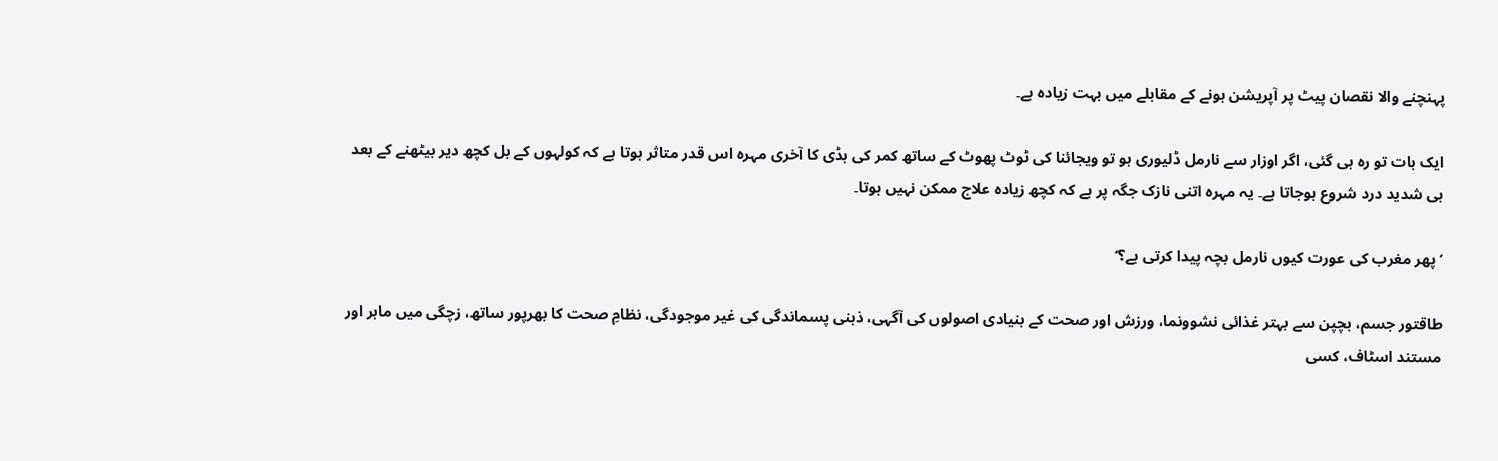پہنچنے والا نقصان پیٹ پر آپریشن ہونے کے مقابلے میں بہت زیادہ ہے۔

ایک بات تو رہ ہی گئی، اگر اوزار سے نارمل ڈلیوری ہو تو ویجائنا کی ٹوٹ پھوٹ کے ساتھ کمر کی ہڈی کا آخری مہرہ اس قدر متاثر ہوتا ہے کہ کولہوں کے بل کچھ دیر بیٹھنے کے بعد ہی شدید درد شروع ہوجاتا ہے۔ یہ مہرہ اتنی نازک جگہ پر ہے کہ کچھ زیادہ علاج ممکن نہیں ہوتا۔

’پھر مغرب کی عورت کیوں نارمل بچہ پیدا کرتی ہے؟‘

طاقتور جسم، بچپن سے بہتر غذائی نشوونما، ورزش اور صحت کے بنیادی اصولوں کی آگہی، ذہنی پسماندگی کی غیر موجودگی، نظامِ صحت کا بھرپور ساتھ، زچگی میں ماہر اور مستند اسٹاف، کسی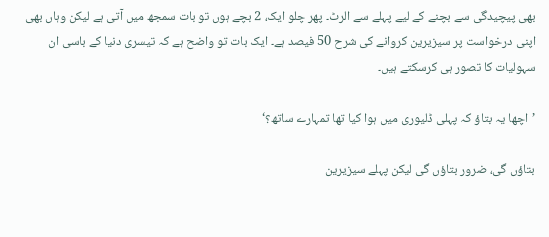بھی پیچیدگی سے بچنے کے لیے پہلے سے الرٹ۔ پھر چلو ایک، 2 بچے ہوں تو بات سمجھ میں آتی ہے لیکن وہاں بھی اپنی درخواست پر سیزیرین کروانے کی شرح 50 فیصد ہے۔ ایک بات تو واضح ہے کہ تیسری دنیا کے باسی ان سہولیات کا تصور ہی کرسکتے ہیں۔

’اچھا یہ بتاؤ کہ پہلی ڈلیوری میں ہوا کیا تھا تمہارے ساتھ؟‘

بتاؤں گی، ضرور بتاؤں گی لیکن پہلے سیزیرین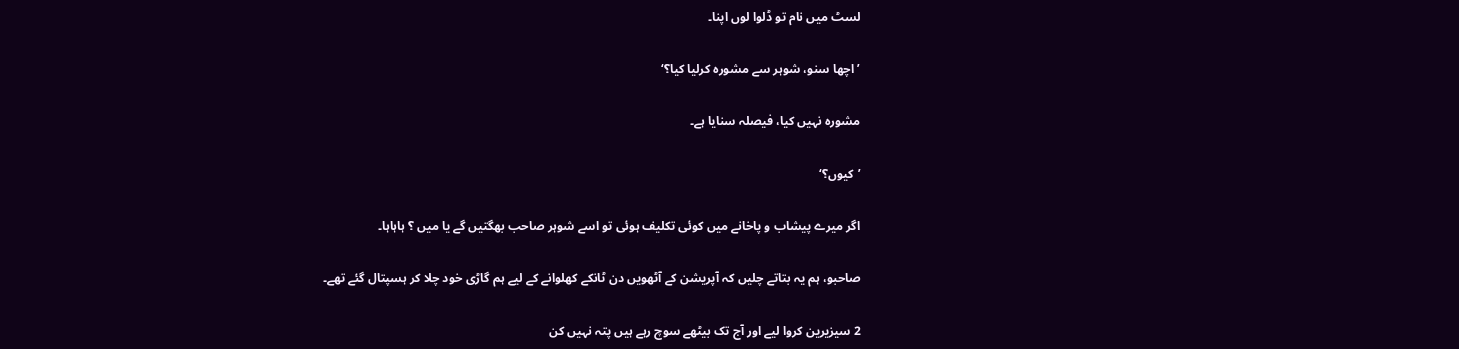لسٹ میں نام تو ڈلوا لوں اپنا۔

’اچھا سنو، شوہر سے مشورہ کرلیا کیا؟‘

مشورہ نہیں کیا، فیصلہ سنایا ہے۔

’کیوں؟‘

اگر میرے پیشاب و پاخانے میں کوئی تکلیف ہوئی تو اسے شوہر صاحب بھگتیں گے یا میں ؟ ہاہاہا۔

صاحبو، ہم یہ بتاتے چلیں کہ آپریشن کے آٹھویں دن ٹانکے کھلوانے کے لیے ہم گاڑی خود چلا کر ہسپتال گئے تھے۔

2 سیزیرین کروا لیے اور آج تک بیٹھے سوچ رہے ہیں پتہ نہیں کن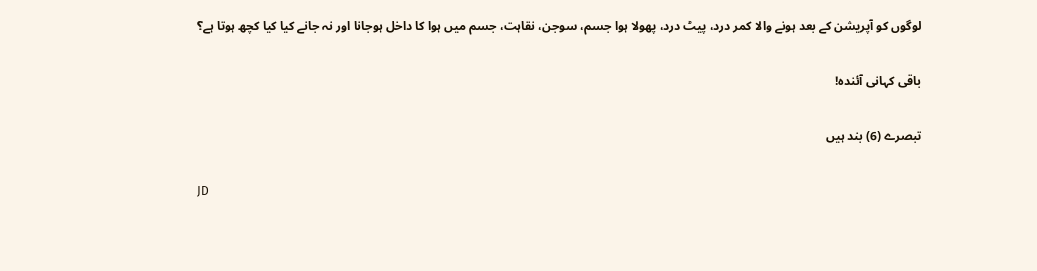لوگوں کو آپریشن کے بعد ہونے والا کمر درد، پیٹ درد، پھولا ہوا جسم، سوجن، نقاہت، جسم میں ہوا کا داخل ہوجانا اور نہ جانے کیا کیا کچھ ہوتا ہے؟

باقی کہانی آئندہ!

تبصرے (6) بند ہیں

JD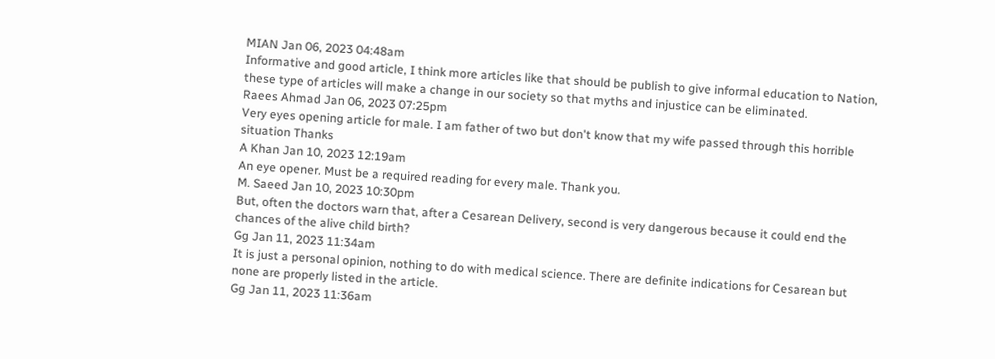MIAN Jan 06, 2023 04:48am
Informative and good article, I think more articles like that should be publish to give informal education to Nation, these type of articles will make a change in our society so that myths and injustice can be eliminated.
Raees Ahmad Jan 06, 2023 07:25pm
Very eyes opening article for male. I am father of two but don't know that my wife passed through this horrible situation Thanks
A Khan Jan 10, 2023 12:19am
An eye opener. Must be a required reading for every male. Thank you.
M. Saeed Jan 10, 2023 10:30pm
But, often the doctors warn that, after a Cesarean Delivery, second is very dangerous because it could end the chances of the alive child birth?
Gg Jan 11, 2023 11:34am
It is just a personal opinion, nothing to do with medical science. There are definite indications for Cesarean but none are properly listed in the article.
Gg Jan 11, 2023 11:36am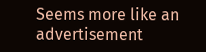Seems more like an advertisement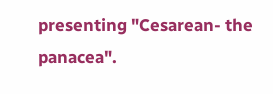presenting "Cesarean- the panacea".